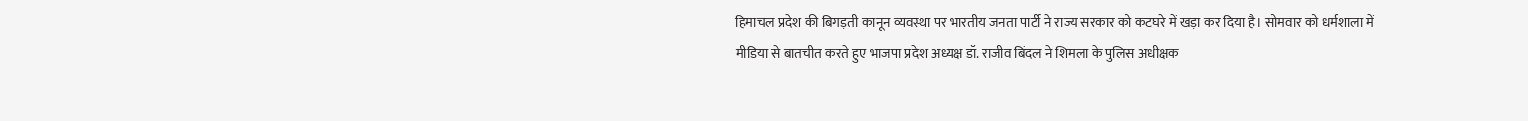हिमाचल प्रदेश की बिगड़ती कानून व्यवस्था पर भारतीय जनता पार्टी ने राज्य सरकार को कटघरे में खड़ा कर दिया है। सोमवार को धर्मशाला में मीडिया से बातचीत करते हुए भाजपा प्रदेश अध्यक्ष डॉ. राजीव बिंदल ने शिमला के पुलिस अधीक्षक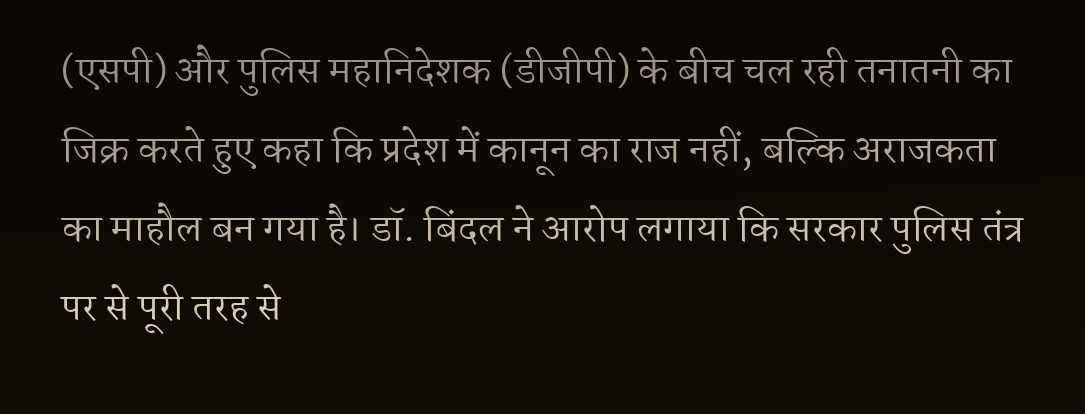(एसपी) और पुलिस महानिदेशक (डीजीपी) के बीच चल रही तनातनी का जिक्र करते हुए कहा कि प्रदेश में कानून का राज नहीं, बल्कि अराजकता का माहौल बन गया है। डॉ. बिंदल ने आरोप लगाया कि सरकार पुलिस तंत्र पर से पूरी तरह से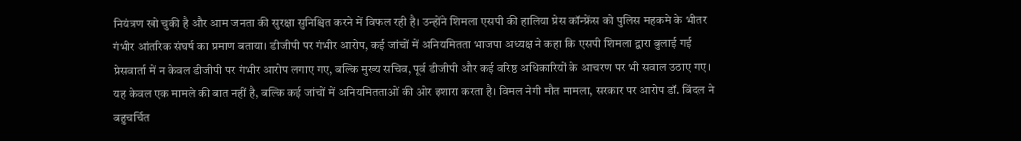नियंत्रण खो चुकी है और आम जनता की सुरक्षा सुनिश्चित करने में विफल रही है। उन्होंने शिमला एसपी की हालिया प्रेस कॉन्फ्रेंस को पुलिस महकमे के भीतर गंभीर आंतरिक संघर्ष का प्रमाण बताया। डीजीपी पर गंभीर आरोप, कई जांचों में अनियमितता भाजपा अध्यक्ष ने कहा कि एसपी शिमला द्वारा बुलाई गई प्रेसवार्ता में न केवल डीजीपी पर गंभीर आरोप लगाए गए, बल्कि मुख्य सचिव, पूर्व डीजीपी और कई वरिष्ठ अधिकारियों के आचरण पर भी सवाल उठाए गए। यह केवल एक मामले की बात नहीं है, बल्कि कई जांचों में अनियमितताओं की ओर इशारा करता है। विमल नेगी मौत मामला, सरकार पर आरोप डॉ. बिंदल ने बहुचर्चित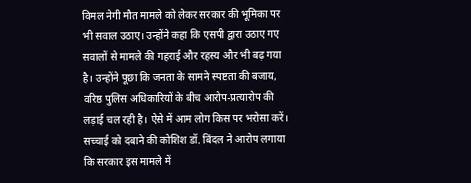विमल नेगी मौत मामले को लेकर सरकार की भूमिका पर भी सवाल उठाए। उन्होंने कहा कि एसपी द्वारा उठाए गए सवालों से मामले की गहराई और रहस्य और भी बढ़ गया है। उन्होंने पूछा कि जनता के सामने स्पष्टता की बजाय, वरिष्ठ पुलिस अधिकारियों के बीच आरोप-प्रत्यारोप की लड़ाई चल रही है। ऐसे में आम लोग किस पर भरोसा करें। सच्चाई को दबाने की कोशिश डॉ. बिंदल ने आरोप लगाया कि सरकार इस मामले में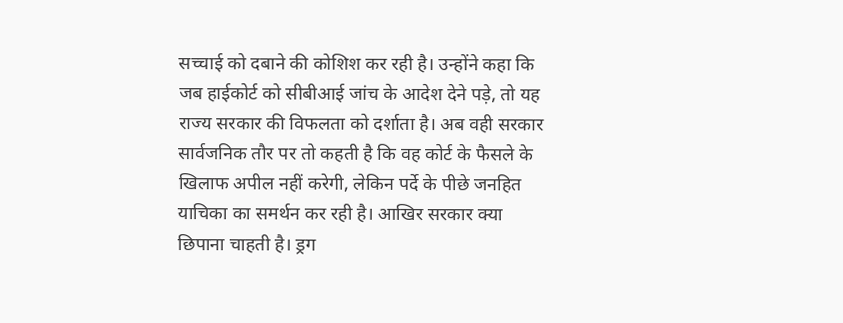सच्चाई को दबाने की कोशिश कर रही है। उन्होंने कहा कि जब हाईकोर्ट को सीबीआई जांच के आदेश देने पड़े, तो यह राज्य सरकार की विफलता को दर्शाता है। अब वही सरकार सार्वजनिक तौर पर तो कहती है कि वह कोर्ट के फैसले के खिलाफ अपील नहीं करेगी, लेकिन पर्दे के पीछे जनहित याचिका का समर्थन कर रही है। आखिर सरकार क्या छिपाना चाहती है। ड्रग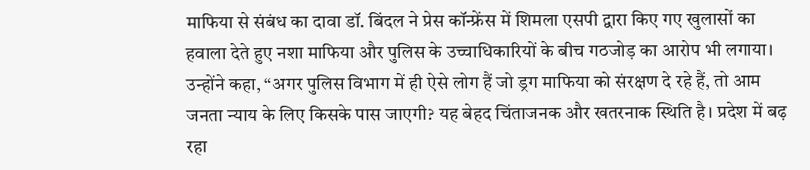माफिया से संबंध का दावा डॉ. बिंदल ने प्रेस कॉन्फ्रेंस में शिमला एसपी द्वारा किए गए खुलासों का हवाला देते हुए नशा माफिया और पुलिस के उच्चाधिकारियों के बीच गठजोड़ का आरोप भी लगाया। उन्होंने कहा, “अगर पुलिस विभाग में ही ऐसे लोग हैं जो ड्रग माफिया को संरक्षण दे रहे हैं, तो आम जनता न्याय के लिए किसके पास जाएगी? यह बेहद चिंताजनक और खतरनाक स्थिति है। प्रदेश में बढ़ रहा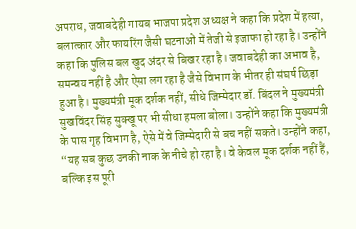अपराध, जवाबदेही गायब भाजपा प्रदेश अध्यक्ष ने कहा कि प्रदेश में हत्या, बलात्कार और फायरिंग जैसी घटनाओं में तेजी से इजाफा हो रहा है। उन्होंने कहा कि पुलिस बल खुद अंदर से बिखर रहा है। जवाबदेही का अभाव है, समन्वय नहीं है और ऐसा लग रहा है जैसे विभाग के भीतर ही संघर्ष छिड़ा हुआ है। मुख्यमंत्री मूक दर्शक नहीं, सीधे जिम्मेदार डॉ. बिंदल ने मुख्यमंत्री सुखविंदर सिंह सुक्खू पर भी सीधा हमला बोला। उन्होंने कहा कि मुख्यमंत्री के पास गृह विभाग है, ऐसे में वे जिम्मेदारी से बच नहीं सकते। उन्होंने कहा, “यह सब कुछ उनकी नाक के नीचे हो रहा है। वे केवल मूक दर्शक नहीं हैं, बल्कि इस पूरी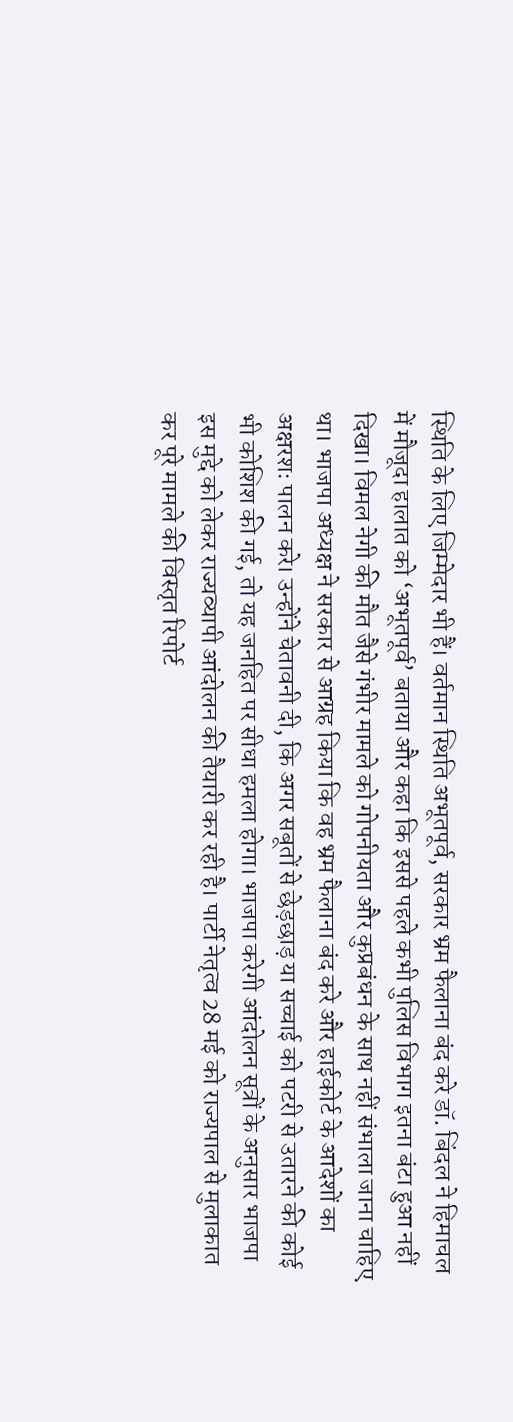स्थिति के लिए जिम्मेदार भी हैं। वर्तमान स्थिति अभूतपूर्व, सरकार भ्रम फैलाना बंद करे डॉ. बिंदल ने हिमाचल में मौजूदा हालात को ‘अभूतपूर्व’ बताया और कहा कि इससे पहले कभी पुलिस विभाग इतना बंटा हुआ नहीं दिखा। विमल नेगी की मौत जैसे गंभीर मामले को गोपनीयता और कुप्रबंधन के साथ नहीं संभाला जाना चाहिए था। भाजपा अध्यक्ष ने सरकार से आग्रह किया कि वह भ्रम फैलाना बंद करे और हाईकोर्ट के आदेशों का अक्षरशः पालन करे। उन्होंने चेतावनी दी, कि अगर सबूतों से छेड़छाड़ या सच्चाई को पटरी से उतारने की कोई भी कोशिश की गई, तो यह जनहित पर सीधा हमला होगा। भाजपा करेगी आंदोलन सूत्रों के अनुसार भाजपा इस मुद्दे को लेकर राज्यव्यापी आंदोलन की तैयारी कर रही है। पार्टी नेतृत्व 28 मई को राज्यपाल से मुलाकात कर पूरे मामले की विस्तृत रिपोर्ट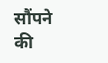सौंपने की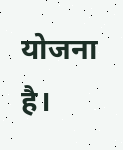योजना है।